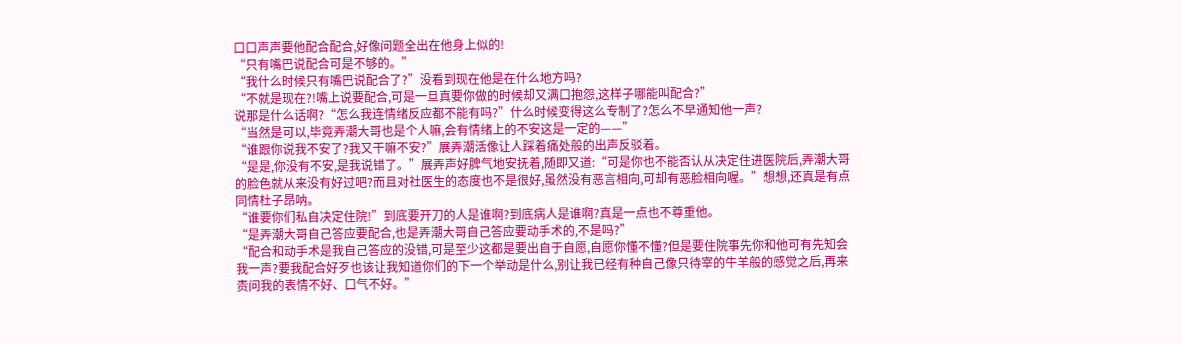口口声声要他配合配合,好像问题全出在他身上似的!
“只有嘴巴说配合可是不够的。”
“我什么时候只有嘴巴说配合了?”没看到现在他是在什么地方吗?
“不就是现在?!嘴上说要配合,可是一旦真要你做的时候却又满口抱怨,这样子哪能叫配合?”
说那是什么话啊?“怎么我连情绪反应都不能有吗?”什么时候变得这么专制了?怎么不早通知他一声?
“当然是可以,毕竟弄潮大哥也是个人嘛,会有情绪上的不安这是一定的——”
“谁跟你说我不安了?我又干嘛不安?”展弄潮活像让人踩着痛处般的出声反驳着。
“是是,你没有不安,是我说错了。”展弄声好脾气地安抚着,随即又道:“可是你也不能否认从决定住进医院后,弄潮大哥的脸色就从来没有好过吧?而且对社医生的态度也不是很好,虽然没有恶言相向,可却有恶脸相向喔。”想想,还真是有点同情杜子昂呐。
“谁要你们私自决定住院!”到底要开刀的人是谁啊?到底病人是谁啊?真是一点也不尊重他。
“是弄潮大哥自己答应要配合,也是弄潮大哥自己答应要动手术的,不是吗?”
“配合和动手术是我自己答应的没错,可是至少这都是要出自于自愿,自愿你懂不懂?但是要住院事先你和他可有先知会我一声?要我配合好歹也该让我知道你们的下一个举动是什么,别让我已经有种自己像只待宰的牛羊般的感觉之后,再来责问我的表情不好、口气不好。”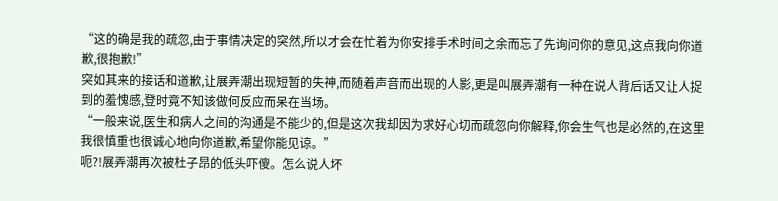“这的确是我的疏忽,由于事情决定的突然,所以才会在忙着为你安排手术时间之余而忘了先询问你的意见,这点我向你道歉,很抱歉!”
突如其来的接话和道歉,让展弄潮出现短暂的失神,而随着声音而出现的人影,更是叫展弄潮有一种在说人背后话又让人捉到的羞愧感,登时竟不知该做何反应而呆在当场。
“一般来说,医生和病人之间的沟通是不能少的,但是这次我却因为求好心切而疏忽向你解释,你会生气也是必然的,在这里我很慎重也很诚心地向你道歉,希望你能见谅。”
呃?!展弄潮再次被杜子昂的低头吓傻。怎么说人坏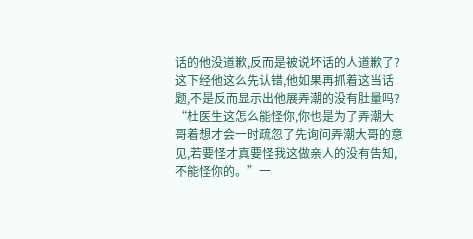话的他没道歉,反而是被说坏话的人道歉了?
这下经他这么先认错,他如果再抓着这当话题,不是反而显示出他展弄潮的没有肚量吗?
“杜医生这怎么能怪你,你也是为了弄潮大哥着想才会一时疏忽了先询问弄潮大哥的意见,若要怪才真要怪我这做亲人的没有告知,不能怪你的。”一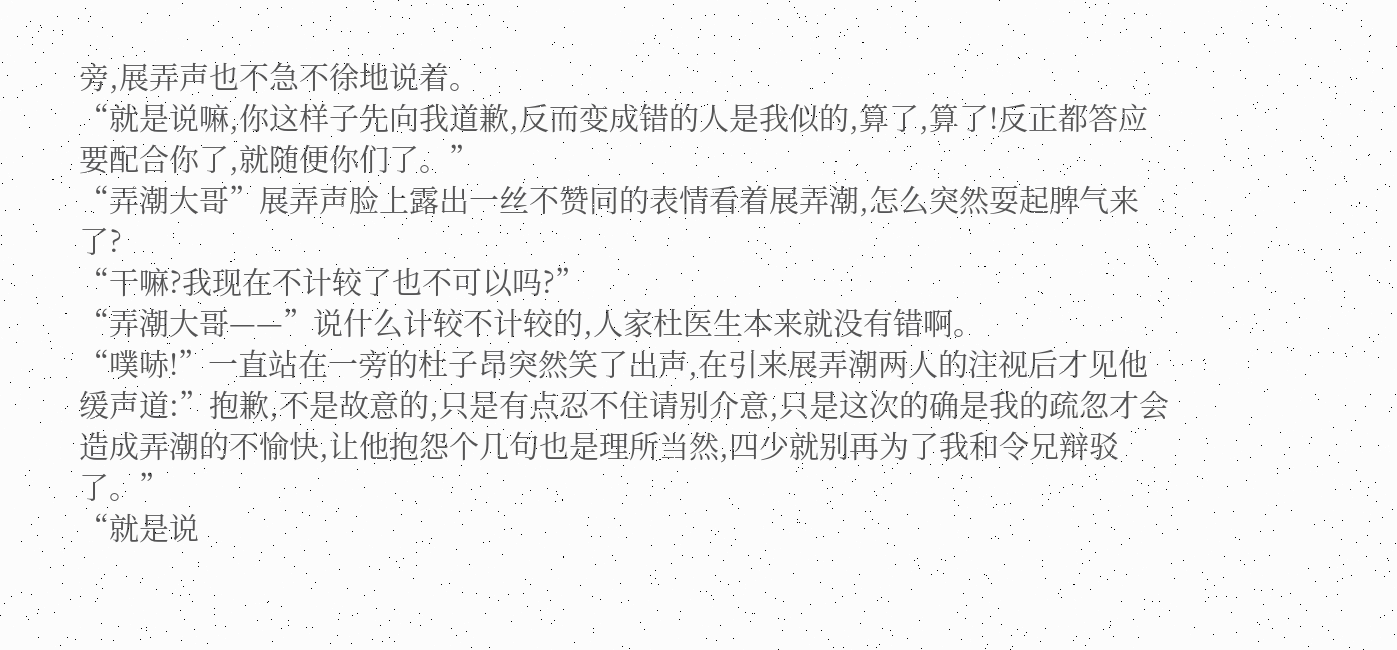旁,展弄声也不急不徐地说着。
“就是说嘛,你这样子先向我道歉,反而变成错的人是我似的,算了,算了!反正都答应要配合你了,就随便你们了。”
“弄潮大哥”展弄声脸上露出一丝不赞同的表情看着展弄潮,怎么突然耍起脾气来了?
“干嘛?我现在不计较了也不可以吗?”
“弄潮大哥——”说什么计较不计较的,人家杜医生本来就没有错啊。
“噗哧!”一直站在一旁的杜子昂突然笑了出声,在引来展弄潮两人的注视后才见他缓声道:”抱歉,不是故意的,只是有点忍不住请别介意,只是这次的确是我的疏忽才会造成弄潮的不愉快,让他抱怨个几句也是理所当然,四少就别再为了我和令兄辩驳了。”
“就是说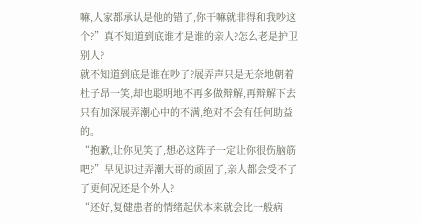嘛,人家都承认是他的错了,你干嘛就非得和我吵这个?”真不知道到底谁才是谁的亲人?怎么老是护卫别人?
就不知道到底是谁在吵了?展弄声只是无奈地朝着杜子昂一笑,却也聪明地不再多做辩解,再辩解下去只有加深展弄潮心中的不满,绝对不会有任何助益的。
“抱歉,让你见笑了,想必这阵子一定让你很伤脑筋吧?”早见识过弄潮大哥的顽固了,亲人都会受不了了更何况还是个外人?
“还好,复健患者的情绪起伏本来就会比一般病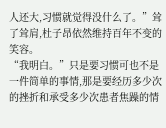人还大,习惯就觉得没什么了。”耸了耸肩,杜子昂依然维持百年不变的笑容。
“我明白。”只是要习惯可也不是一件简单的事情,那是要经历多少次的挫折和承受多少次患者焦躁的情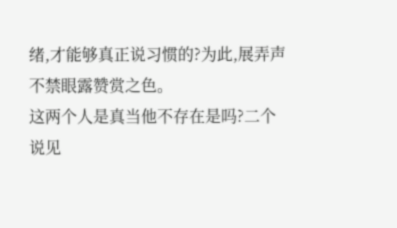绪,才能够真正说习惯的?为此,展弄声不禁眼露赞赏之色。
这两个人是真当他不存在是吗?二个说见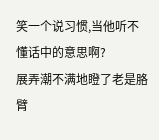笑一个说习惯,当他听不懂话中的意思啊?
展弄潮不满地瞪了老是胳臂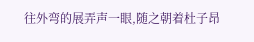往外弯的展弄声一眼,随之朝着杜子昂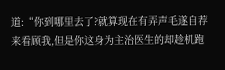道:“你到哪里去了?就算现在有弄声毛遂自荐来看顾我,但是你这身为主治医生的却趁机跑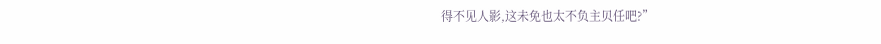得不见人影,这未免也太不负主贝任吧?”